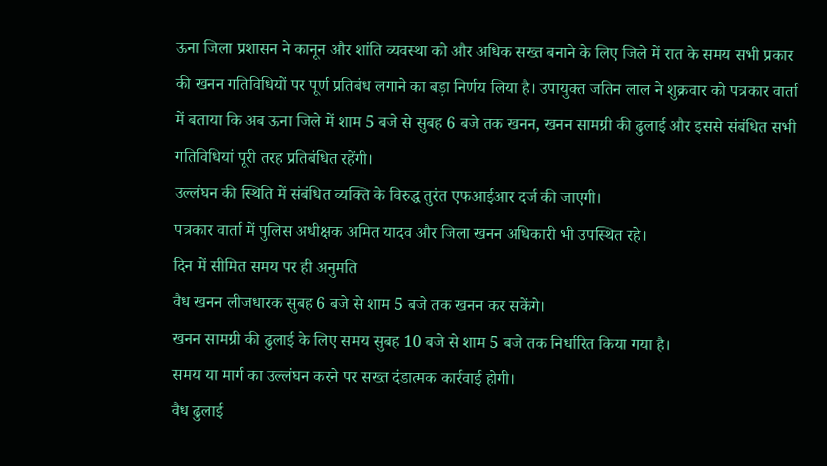ऊना जिला प्रशासन ने कानून और शांति व्यवस्था को और अधिक सख्त बनाने के लिए जिले में रात के समय सभी प्रकार की खनन गतिविधियों पर पूर्ण प्रतिबंध लगाने का बड़ा निर्णय लिया है। उपायुक्त जतिन लाल ने शुक्रवार को पत्रकार वार्ता में बताया कि अब ऊना जिले में शाम 5 बजे से सुबह 6 बजे तक खनन, खनन सामग्री की ढुलाई और इससे संबंधित सभी गतिविधियां पूरी तरह प्रतिबंधित रहेंगी।
उल्लंघन की स्थिति में संबंधित व्यक्ति के विरुद्ध तुरंत एफआईआर दर्ज की जाएगी।
पत्रकार वार्ता में पुलिस अधीक्षक अमित यादव और जिला खनन अधिकारी भी उपस्थित रहे।
दिन में सीमित समय पर ही अनुमति
वैध खनन लीजधारक सुबह 6 बजे से शाम 5 बजे तक खनन कर सकेंगे।
खनन सामग्री की ढुलाई के लिए समय सुबह 10 बजे से शाम 5 बजे तक निर्धारित किया गया है।
समय या मार्ग का उल्लंघन करने पर सख्त दंडात्मक कार्रवाई होगी।
वैध ढुलाई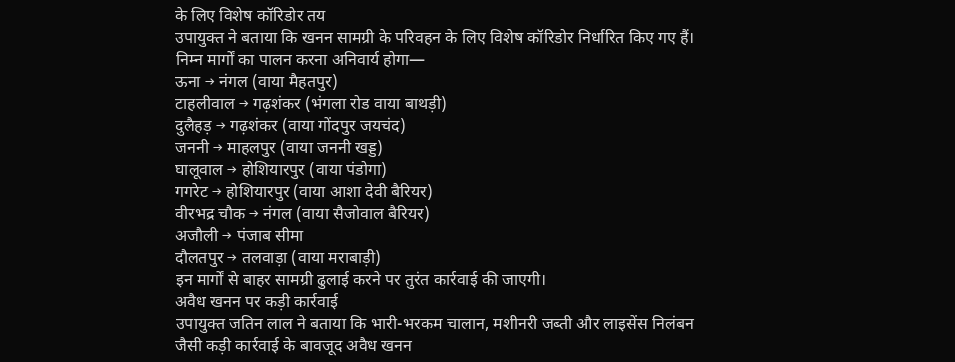के लिए विशेष कॉरिडोर तय
उपायुक्त ने बताया कि खनन सामग्री के परिवहन के लिए विशेष कॉरिडोर निर्धारित किए गए हैं।
निम्न मार्गों का पालन करना अनिवार्य होगा—
ऊना → नंगल (वाया मैहतपुर)
टाहलीवाल → गढ़शंकर (भंगला रोड वाया बाथड़ी)
दुलैहड़ → गढ़शंकर (वाया गोंदपुर जयचंद)
जननी → माहलपुर (वाया जननी खड्ड)
घालूवाल → होशियारपुर (वाया पंडोगा)
गगरेट → होशियारपुर (वाया आशा देवी बैरियर)
वीरभद्र चौक → नंगल (वाया सैजोवाल बैरियर)
अजौली → पंजाब सीमा
दौलतपुर → तलवाड़ा (वाया मराबाड़ी)
इन मार्गों से बाहर सामग्री ढुलाई करने पर तुरंत कार्रवाई की जाएगी।
अवैध खनन पर कड़ी कार्रवाई
उपायुक्त जतिन लाल ने बताया कि भारी-भरकम चालान, मशीनरी जब्ती और लाइसेंस निलंबन जैसी कड़ी कार्रवाई के बावजूद अवैध खनन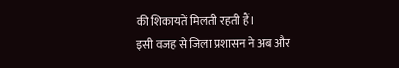की शिकायतें मिलती रहती हैं।
इसी वजह से जिला प्रशासन ने अब और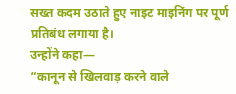सख्त कदम उठाते हुए नाइट माइनिंग पर पूर्ण प्रतिबंध लगाया है।
उन्होंने कहा—
“कानून से खिलवाड़ करने वाले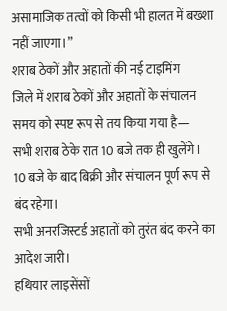असामाजिक तत्वों को किसी भी हालत में बख्शा नहीं जाएगा।”
शराब ठेकों और अहातों की नई टाइमिंग
जिले में शराब ठेकों और अहातों के संचालन समय को स्पष्ट रूप से तय किया गया है—
सभी शराब ठेके रात 10 बजे तक ही खुलेंगे।
10 बजे के बाद बिक्री और संचालन पूर्ण रूप से बंद रहेगा।
सभी अनरजिस्टर्ड अहातों को तुरंत बंद करने का आदेश जारी।
हथियार लाइसेंसों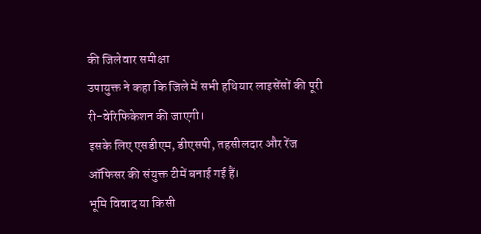की जिलेवार समीक्षा
उपायुक्त ने कहा कि जिले में सभी हथियार लाइसेंसों की पूरी री-वेरिफिकेशन की जाएगी।
इसके लिए एसडीएम, डीएसपी, तहसीलदार और रेंज ऑफिसर की संयुक्त टीमें बनाई गई हैं।
भूमि विवाद या किसी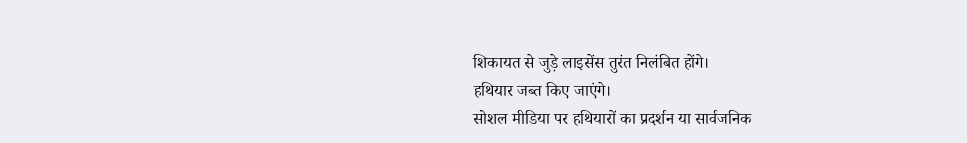शिकायत से जुड़े लाइसेंस तुरंत निलंबित होंगे।
हथियार जब्त किए जाएंगे।
सोशल मीडिया पर हथियारों का प्रदर्शन या सार्वजनिक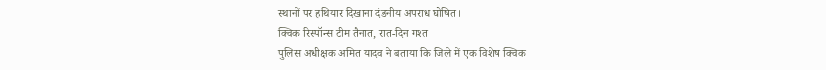स्थानों पर हथियार दिखाना दंडनीय अपराध घोषित।
क्विक रिस्पॉन्स टीम तैनात, रात-दिन गश्त
पुलिस अधीक्षक अमित यादव ने बताया कि जिले में एक विशेष क्विक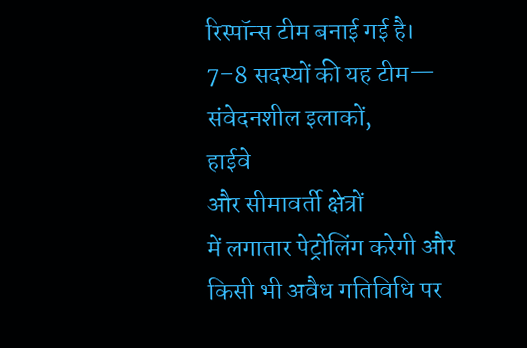रिस्पॉन्स टीम बनाई गई है।
7–8 सदस्यों की यह टीम—
संवेदनशील इलाकों,
हाईवे
और सीमावर्ती क्षेत्रों
में लगातार पेट्रोलिंग करेगी और किसी भी अवैध गतिविधि पर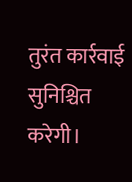तुरंत कार्रवाई सुनिश्चित करेगी।